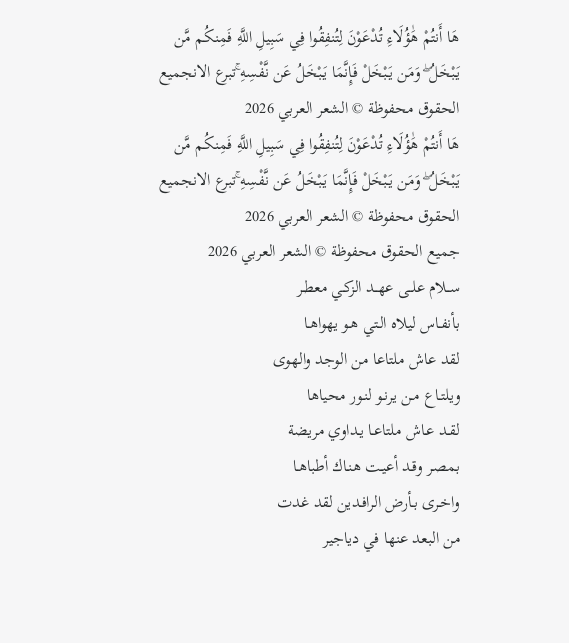هَا أَنتُمْ هَٰؤُلَاءِ تُدْعَوْنَ لِتُنفِقُوا فِي سَبِيلِ اللَّهِ فَمِنكُم مَّن يَبْخَلُ ۖ وَمَن يَبْخَلْ فَإِنَّمَا يَبْخَلُ عَن نَّفْسِهِ ۚتبرع الانجميع الحقوق محفوظة © الشعر العربي 2026
هَا أَنتُمْ هَٰؤُلَاءِ تُدْعَوْنَ لِتُنفِقُوا فِي سَبِيلِ اللَّهِ فَمِنكُم مَّن يَبْخَلُ ۖ وَمَن يَبْخَلْ فَإِنَّمَا يَبْخَلُ عَن نَّفْسِهِ ۚتبرع الانجميع الحقوق محفوظة © الشعر العربي 2026
جميع الحقوق محفوظة © الشعر العربي 2026
ســلام علــى عهــد الزكـي معطـر
بأنفـاس ليلاه الـتي هـو يهواهـا
لقد عاش ملتاعا من الوجد والهوى
ويلتـاع مـن يرنـو لنـور محياها
لقـد عـاش ملتاعـا يـداوي مريضة
بمصـر وقـد أعيـت هنـاك أطباهـا
واخـرى بـأرض الرافـدين لقد غدت
من البعد عنها في دياجير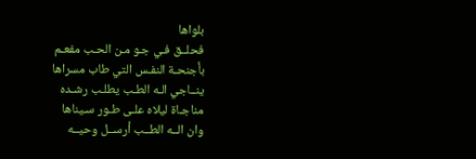بلواها
فحلــق فـي جـو مـن الحـب مفعـم
بأجنحـة النفـس التي طاب مسراها
ينــاجي الـه الطـب يطلـب رشـده
مناجـاة ليلاه علـى طـور سـيناها
وان الــه الطــب أرســل وحيــه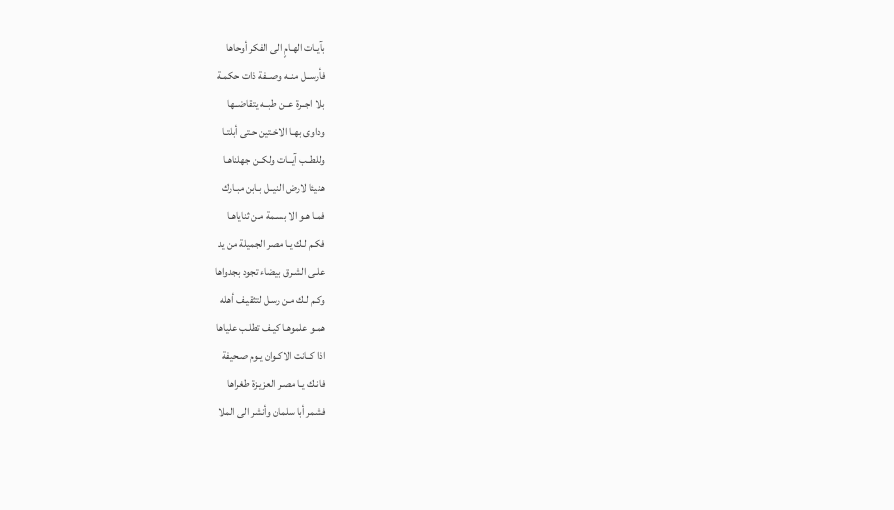بآيـات الهـامٍ الى الفكر أوحاها
فأرســل منــه وصــفة ذات حكمـة
بلا اجــرة عــن طبــه يتقاضــها
وداوى بهـا الاخـتين حـتى أبلتـا
وللطــب آيــات ولكــن جهلناهـا
هنيئا لارض النيــل بـابن مبـارك
فمـا هـو الا بسـمة مـن ثناياهـا
فكـم لـك يـا مصر الجميلة من يد
علـى الشـرق بيضاء تجود بجدواها
وكـم لـك مـن رسـل لتثقيـف أهله
همـو علموهـا كيـف تطلـب علياها
اذا كــانت الاكـوان يـوم صـحيفة
فانـك يـا مصـر العزيـزة طغراها
فشمر أبا سلمان وأنشر الى الملا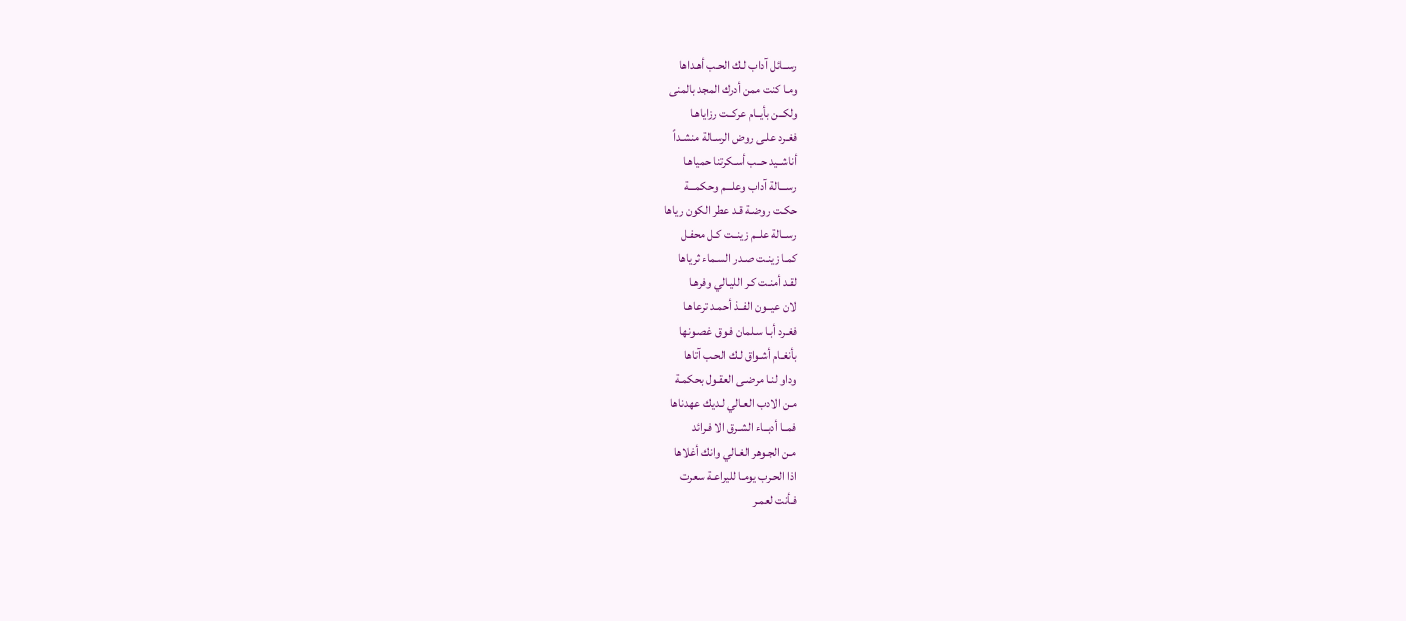رســائل آداب لـك الحـب أهـداها
ومـا كنت ممن أدرك المجد بالمنى
ولكــن بأيــام عركــت رزاياهـا
فغـرد علـى روض الرسـالة منشـداً
أناشــيد حــب أسـكرتنا حمياهـا
رســـالة آداب وعلـــم وحكمـــة
حكـت روضـة قـد عطر الكون رياها
رســالة علــم زينــت كـل محفـل
كمـا زينـت صـدر السـماء ثرياها
لقـد أمنـت كـر الليـالي وفرهـا
لان عيــون الفــذ أحمـد ترعاهـا
فغـرد أبـا سـلمان فـوق غصـونها
بأنغـام أشـواق لـك الحـب آتاها
وداو لنـا مرضـى العقـول بحكمـة
مـن الادب العـالي لـديك عهدناها
فمــا أدبــاء الشـرق الا فـرائد
مـن الجـوهر الغـالي وانك أغلاها
اذا الحـرب يومـا لليراعـة سعرت
فـأنت لعمـر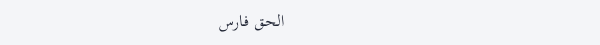الحـق فـارس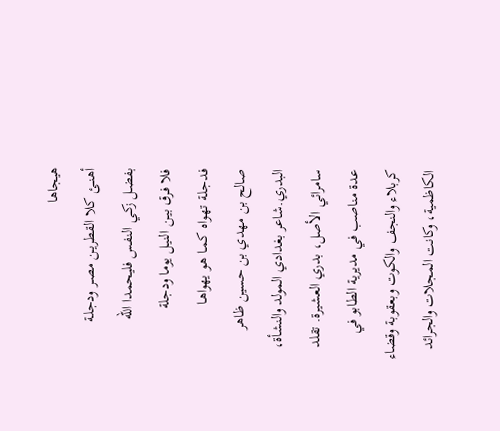هيجاها
أهنــئ كلا القطريـن مصـر ودجلـة
بفضـل زكـي النفـس فليحمدا الله
فلا فـرق بيـن النيـل يوما ودجلة
فدجلـة تهـواه كمـا هـو يهواهـا
صالح بن مهدي بن حسين ظاهر البدري.شاعر بغدادي المولد والنشأة، سامرائي الأصل، بدري العشيرة. تقلد عدة مناصب في مديرية الطابو في كربلاء والنجف والكوت وبعقوبة وقضاء الكاظمية، وكانت المجلات والجرائد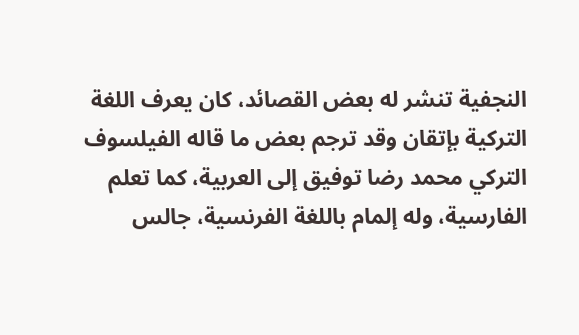النجفية تنشر له بعض القصائد، كان يعرف اللغة التركية بإتقان وقد ترجم بعض ما قاله الفيلسوف التركي محمد رضا توفيق إلى العربية، كما تعلم الفارسية، وله إلمام باللغة الفرنسية، جالس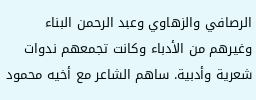الرصافي والزهاوي وعبد الرحمن البناء وغيرهم من الأدباء وكانت تجمعهم ندوات شعرية وأدبية. ساهم الشاعر مع أخيه محمود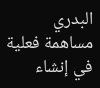البدري مساهمة فعلية في إنشاء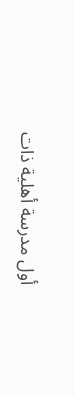أول مدرسة أهلية ذات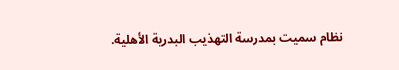نظام سميت بمدرسة التهذيب البدرية الأهلية.